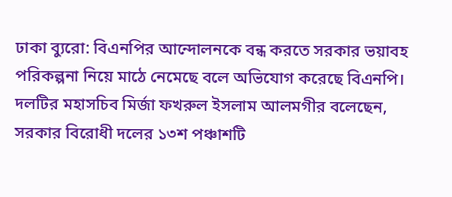ঢাকা ব্যুরো: বিএনপির আন্দোলনকে বন্ধ করতে সরকার ভয়াবহ পরিকল্পনা নিয়ে মাঠে নেমেছে বলে অভিযোগ করেছে বিএনপি। দলটির মহাসচিব মির্জা ফখরুল ইসলাম আলমগীর বলেছেন, সরকার বিরোধী দলের ১৩শ পঞ্চাশটি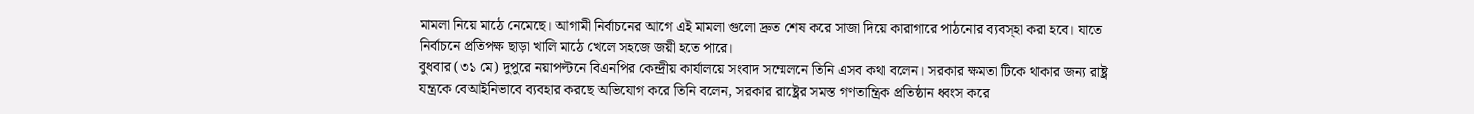মামলা নিয়ে মাঠে নেমেছে। আগামী নির্বাচনের আগে এই মামলা গুলো দ্রুত শেষ করে সাজা দিয়ে কারাগারে পাঠনোর ব্যবস্হা করা হবে। যাতে নির্বাচনে প্রতিপক্ষ ছাড়া খালি মাঠে খেলে সহজে জয়ী হতে পারে।
বুধবার (৩১ মে) দুপুরে নয়াপল্টনে বিএনপির কেন্দ্রীয় কার্যালয়ে সংবাদ সম্মেলনে তিনি এসব কথা বলেন। সরকার ক্ষমতা টিকে থাকার জন্য রাষ্ট্র যন্ত্রকে বেআইনিভাবে ব্যবহার করছে অভিযোগ করে তিনি বলেন, সরকার রাষ্ট্রের সমস্ত গণতান্ত্রিক প্রতিষ্ঠান ধ্বংস করে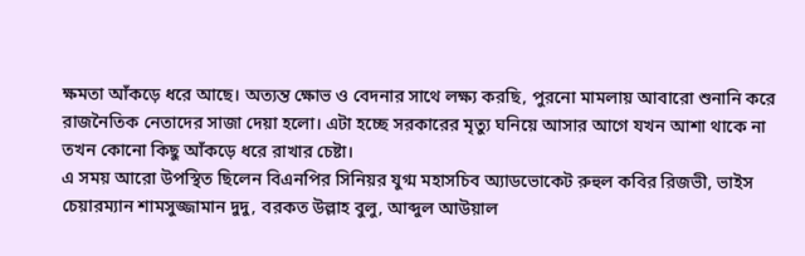ক্ষমতা আঁকড়ে ধরে আছে। অত্যন্ত ক্ষোভ ও বেদনার সাথে লক্ষ্য করছি, পুরনো মামলায় আবারো শুনানি করে রাজনৈতিক নেতাদের সাজা দেয়া হলো। এটা হচ্ছে সরকারের মৃত্যু ঘনিয়ে আসার আগে যখন আশা থাকে না তখন কোনো কিছু আঁকড়ে ধরে রাখার চেষ্টা।
এ সময় আরো উপস্থিত ছিলেন বিএনপির সিনিয়র যুগ্ম মহাসচিব অ্যাডভোকেট রুহুল কবির রিজভী, ভাইস চেয়ারম্যান শামসুজ্জামান দুদু, বরকত উল্লাহ বুলু, আব্দুল আউয়াল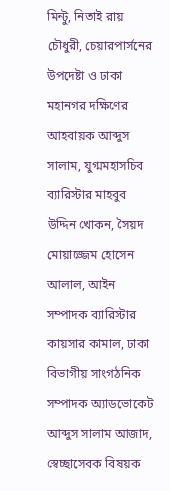মিন্টু, নিতাই রায় চৌধুরী, চেয়ারপার্সনের উপদেষ্টা ও ঢাকা মহানগর দক্ষিণের আহবায়ক আব্দুস সালাম, যুগ্মমহাসচিব ব্যারিস্টার মাহবুব উদ্দিন খোকন, সৈয়দ মোয়াজ্জেম হোসেন আলাল, আইন সম্পাদক ব্যারিস্টার কায়সার কামাল, ঢাকা বিভাগীয় সাংগঠনিক সম্পাদক অ্যাডভোকেট আব্দুস সালাম আজাদ, স্বেচ্ছাসেবক বিষয়ক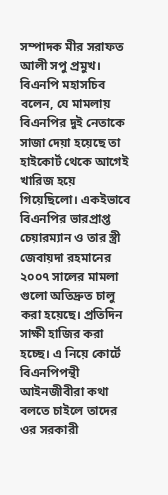সম্পাদক মীর সরাফত আলী সপু প্রমুখ।
বিএনপি মহাসচিব বলেন, যে মামলায় বিএনপির দুই নেতাকে সাজা দেয়া হয়েছে তা হাইকোর্ট থেকে আগেই খারিজ হয়ে গিয়েছিলো। একইভাবে বিএনপির ভারপ্রাপ্ত চেয়ারম্যান ও তার স্ত্রী জেবায়দা রহমানের ২০০৭ সালের মামলা গুলো অতিদ্রুত চালু করা হয়েছে। প্রতিদিন সাক্ষী হাজির করা হচ্ছে। এ নিয়ে কোর্টে বিএনপিপন্থী আইনজীবীরা কথা বলতে চাইলে তাদের ওর সরকারী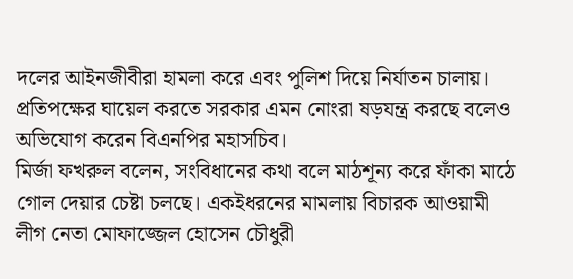দলের আইনজীবীরা হামলা করে এবং পুলিশ দিয়ে নির্যাতন চালায়। প্রতিপক্ষের ঘায়েল করতে সরকার এমন নোংরা ষড়যন্ত্র করছে বলেও অভিযোগ করেন বিএনপির মহাসচিব।
মির্জা ফখরুল বলেন, সংবিধানের কথা বলে মাঠশূন্য করে ফাঁকা মাঠে গোল দেয়ার চেষ্টা চলছে। একইধরনের মামলায় বিচারক আওয়ামী লীগ নেতা মোফাজ্জেল হোসেন চৌধুরী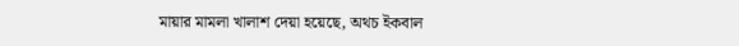মায়ার মামলা খালাশ দেয়া হয়েছে, অথচ ইকবাল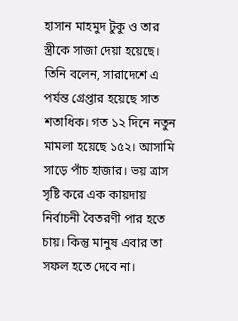হাসান মাহমুদ টুকু ও তার স্ত্রীকে সাজা দেয়া হয়েছে। তিনি বলেন, সারাদেশে এ পর্যন্ত গ্রেপ্তার হয়েছে সাত শতাধিক। গত ১২ দিনে নতুন মামলা হয়েছে ১৫২। আসামি সাড়ে পাঁচ হাজার। ভয় ত্রাস সৃষ্টি করে এক কায়দায় নির্বাচনী বৈতরণী পার হতে চায়। কিন্তু মানুষ এবার তা সফল হতে দেবে না।